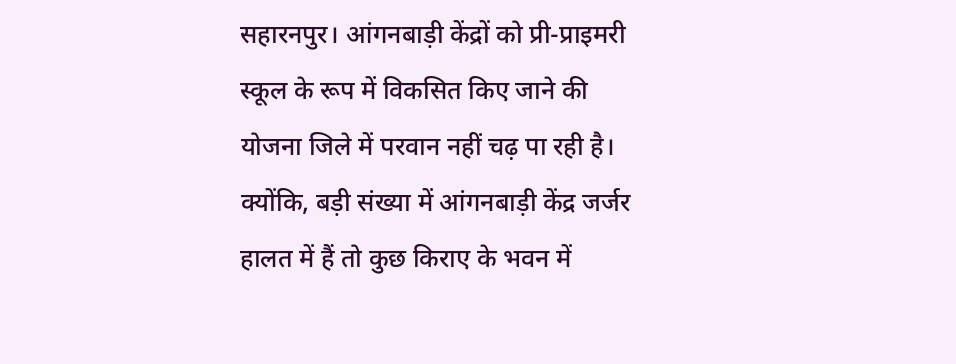सहारनपुर। आंगनबाड़ी केंद्रों को प्री-प्राइमरी स्कूल के रूप में विकसित किए जाने की योजना जिले में परवान नहीं चढ़ पा रही है। क्योंकि, बड़ी संख्या में आंगनबाड़ी केंद्र जर्जर हालत में हैं तो कुछ किराए के भवन में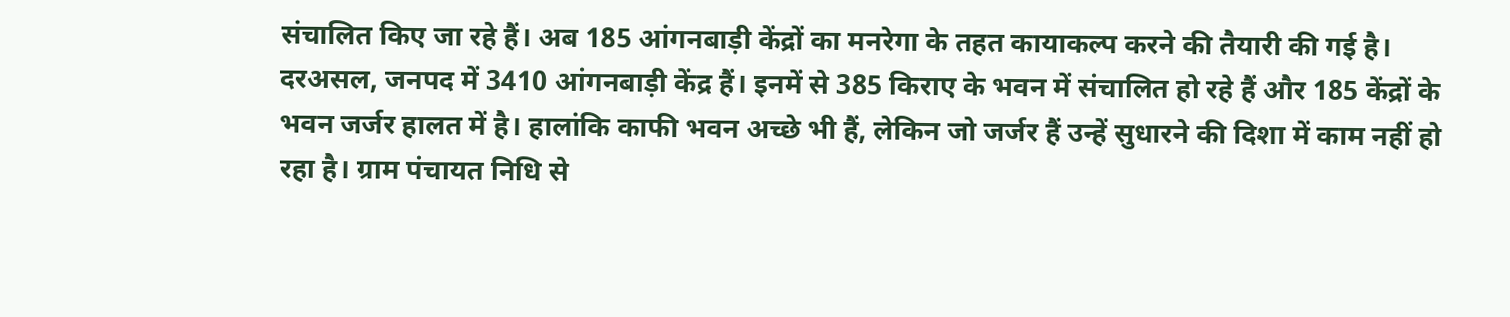संचालित किए जा रहे हैं। अब 185 आंगनबाड़ी केंद्रों का मनरेगा के तहत कायाकल्प करने की तैयारी की गई है।
दरअसल, जनपद में 3410 आंगनबाड़ी केंद्र हैं। इनमें से 385 किराए के भवन में संचालित हो रहे हैं और 185 केंद्रों के भवन जर्जर हालत में है। हालांकि काफी भवन अच्छे भी हैं, लेकिन जो जर्जर हैं उन्हें सुधारने की दिशा में काम नहीं हो रहा है। ग्राम पंचायत निधि से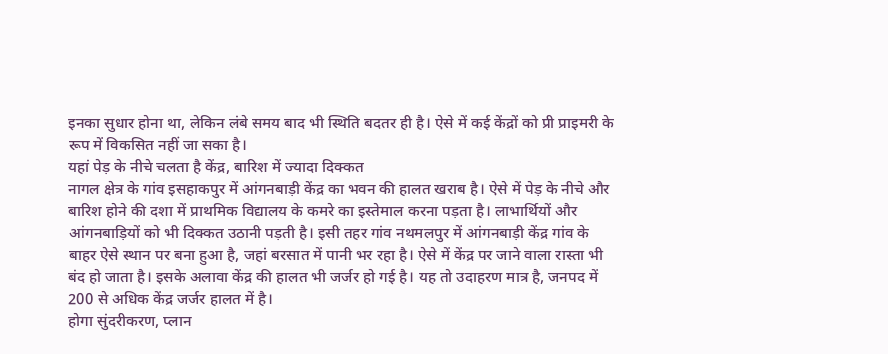इनका सुधार होना था, लेकिन लंबे समय बाद भी स्थिति बदतर ही है। ऐसे में कई केंद्रों को प्री प्राइमरी के रूप में विकसित नहीं जा सका है।
यहां पेड़ के नीचे चलता है केंद्र, बारिश में ज्यादा दिक्कत
नागल क्षेत्र के गांव इसहाकपुर में आंगनबाड़ी केंद्र का भवन की हालत खराब है। ऐसे में पेड़ के नीचे और बारिश होने की दशा में प्राथमिक विद्यालय के कमरे का इस्तेमाल करना पड़ता है। लाभार्थियों और आंगनबाड़ियों को भी दिक्कत उठानी पड़ती है। इसी तहर गांव नथमलपुर में आंगनबाड़ी केंद्र गांव के बाहर ऐसे स्थान पर बना हुआ है, जहां बरसात में पानी भर रहा है। ऐसे में केंद्र पर जाने वाला रास्ता भी बंद हो जाता है। इसके अलावा केंद्र की हालत भी जर्जर हो गई है। यह तो उदाहरण मात्र है, जनपद में 200 से अधिक केंद्र जर्जर हालत में है।
होगा सुंदरीकरण, प्लान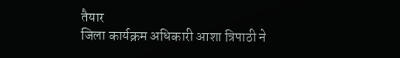तैयार
जिला कार्यक्रम अधिकारी आशा त्रिपाठी ने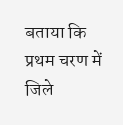बताया कि प्रथम चरण में जिले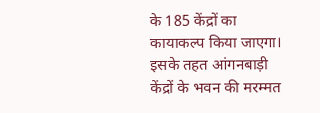के 185 केंद्रों का कायाकल्प किया जाएगा। इसके तहत आंगनबाड़ी केंद्रों के भवन की मरम्मत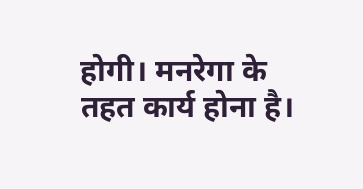होगी। मनरेगा के तहत कार्य होना है।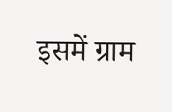इसमें ग्राम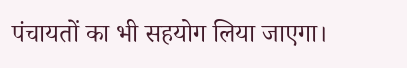पंचायतों का भी सहयोग लिया जाएगा।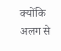क्योंकि अलग से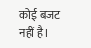कोई बजट नहीं है।